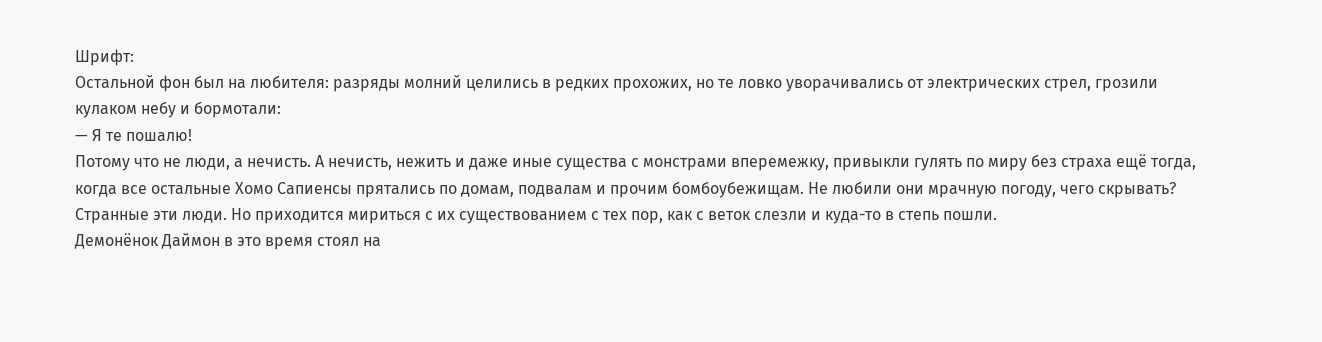Шрифт:
Остальной фон был на любителя: разряды молний целились в редких прохожих, но те ловко уворачивались от электрических стрел, грозили кулаком небу и бормотали:
— Я те пошалю!
Потому что не люди, а нечисть. А нечисть, нежить и даже иные существа с монстрами вперемежку, привыкли гулять по миру без страха ещё тогда, когда все остальные Хомо Сапиенсы прятались по домам, подвалам и прочим бомбоубежищам. Не любили они мрачную погоду, чего скрывать? Странные эти люди. Но приходится мириться с их существованием с тех пор, как с веток слезли и куда-то в степь пошли.
Демонёнок Даймон в это время стоял на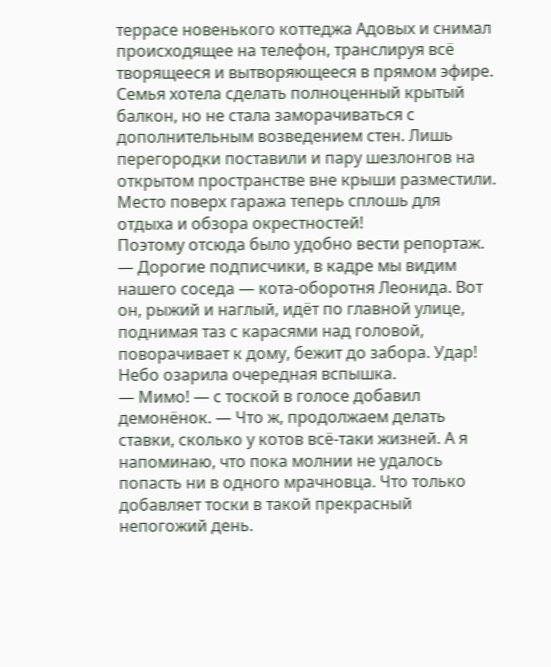террасе новенького коттеджа Адовых и снимал происходящее на телефон, транслируя всё творящееся и вытворяющееся в прямом эфире.
Семья хотела сделать полноценный крытый балкон, но не стала заморачиваться с дополнительным возведением стен. Лишь перегородки поставили и пару шезлонгов на открытом пространстве вне крыши разместили. Место поверх гаража теперь сплошь для отдыха и обзора окрестностей!
Поэтому отсюда было удобно вести репортаж.
— Дорогие подписчики, в кадре мы видим нашего соседа — кота-оборотня Леонида. Вот он, рыжий и наглый, идёт по главной улице, поднимая таз с карасями над головой, поворачивает к дому, бежит до забора. Удар!
Небо озарила очередная вспышка.
— Мимо! — с тоской в голосе добавил демонёнок. — Что ж, продолжаем делать ставки, сколько у котов всё-таки жизней. А я напоминаю, что пока молнии не удалось попасть ни в одного мрачновца. Что только добавляет тоски в такой прекрасный непогожий день.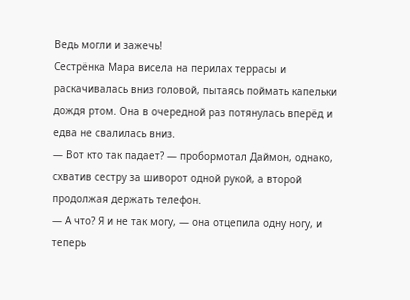Ведь могли и зажечь!
Сестрёнка Мара висела на перилах террасы и раскачивалась вниз головой, пытаясь поймать капельки дождя ртом. Она в очередной раз потянулась вперёд и едва не свалилась вниз.
— Вот кто так падает? — пробормотал Даймон, однако, схватив сестру за шиворот одной рукой, а второй продолжая держать телефон.
— А что? Я и не так могу, — она отцепила одну ногу, и теперь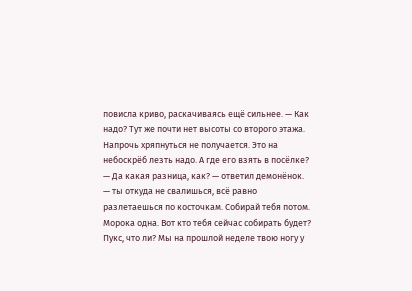повисла криво, раскачиваясь ещё сильнее. — Как надо? Тут же почти нет высоты со второго этажа. Напрочь хряпнуться не получается. Это на небоскрёб лезть надо. А где его взять в посёлке?
— Да какая разница, как? — ответил демонёнок. — ты откуда не свалишься, всё равно разлетаешься по косточкам. Собирай тебя потом. Морока одна. Вот кто тебя сейчас собирать будет? Пукс, что ли? Мы на прошлой неделе твою ногу у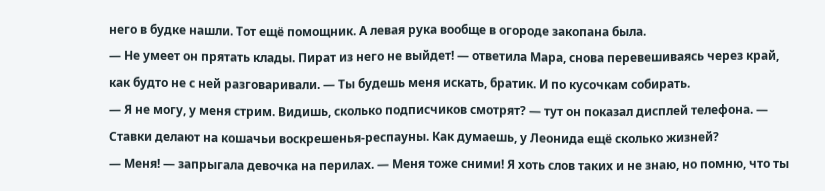него в будке нашли. Тот ещё помощник. А левая рука вообще в огороде закопана была.
— Не умеет он прятать клады. Пират из него не выйдет! — ответила Мара, снова перевешиваясь через край, как будто не с ней разговаривали. — Ты будешь меня искать, братик. И по кусочкам собирать.
— Я не могу, у меня стрим. Видишь, сколько подписчиков смотрят? — тут он показал дисплей телефона. — Ставки делают на кошачьи воскрешенья-респауны. Как думаешь, у Леонида ещё сколько жизней?
— Меня! — запрыгала девочка на перилах. — Меня тоже сними! Я хоть слов таких и не знаю, но помню, что ты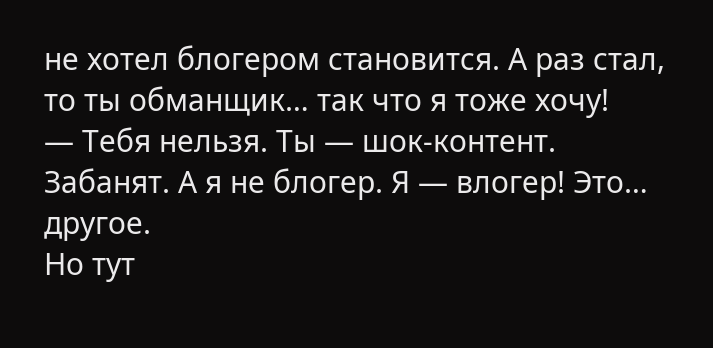не хотел блогером становится. А раз стал, то ты обманщик… так что я тоже хочу!
— Тебя нельзя. Ты — шок-контент. Забанят. А я не блогер. Я — влогер! Это… другое.
Но тут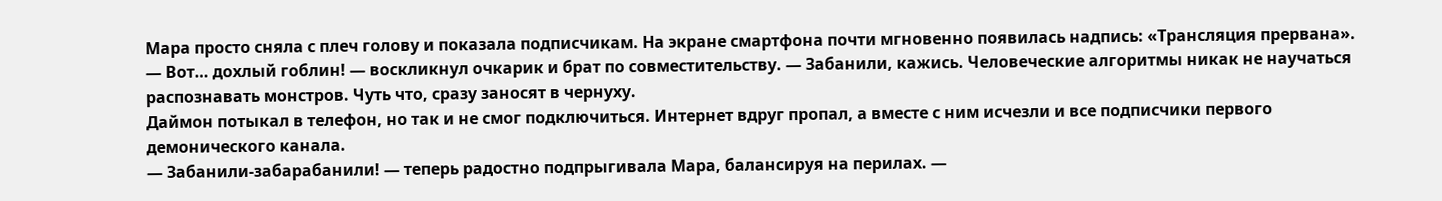Мара просто сняла с плеч голову и показала подписчикам. На экране смартфона почти мгновенно появилась надпись: «Трансляция прервана».
— Вот… дохлый гоблин! — воскликнул очкарик и брат по совместительству. — Забанили, кажись. Человеческие алгоритмы никак не научаться распознавать монстров. Чуть что, сразу заносят в чернуху.
Даймон потыкал в телефон, но так и не смог подключиться. Интернет вдруг пропал, а вместе с ним исчезли и все подписчики первого демонического канала.
— Забанили-забарабанили! — теперь радостно подпрыгивала Мара, балансируя на перилах. —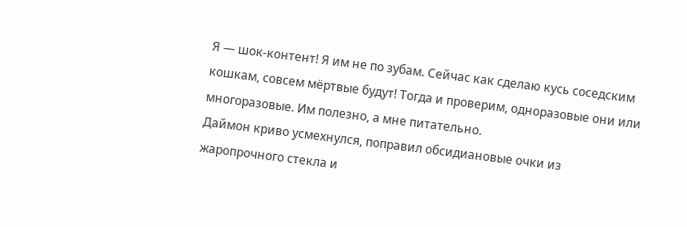Я — шок-контент! Я им не по зубам. Сейчас как сделаю кусь соседским кошкам, совсем мёртвые будут! Тогда и проверим, одноразовые они или многоразовые. Им полезно, а мне питательно.
Даймон криво усмехнулся, поправил обсидиановые очки из жаропрочного стекла и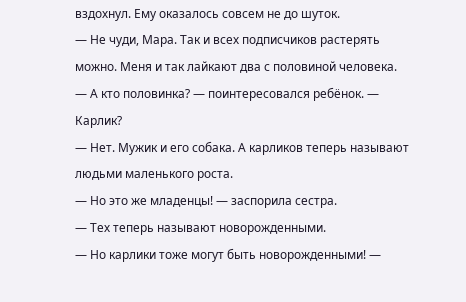вздохнул. Ему оказалось совсем не до шуток.
— Не чуди, Мара. Так и всех подписчиков растерять можно. Меня и так лайкают два с половиной человека.
— А кто половинка? — поинтересовался ребёнок. — Карлик?
— Нет. Мужик и его собака. А карликов теперь называют людьми маленького роста.
— Но это же младенцы! — заспорила сестра.
— Тех теперь называют новорожденными.
— Но карлики тоже могут быть новорожденными! —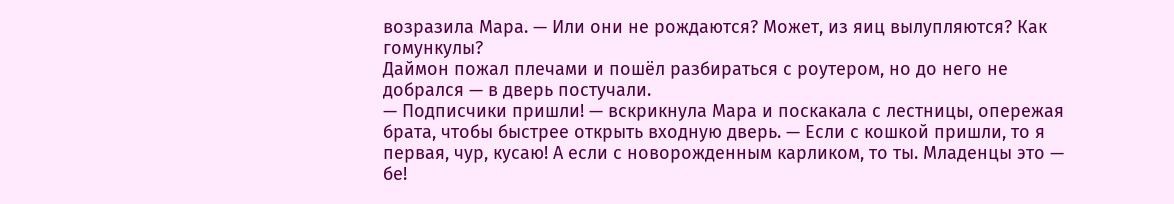возразила Мара. — Или они не рождаются? Может, из яиц вылупляются? Как гомункулы?
Даймон пожал плечами и пошёл разбираться с роутером, но до него не добрался — в дверь постучали.
— Подписчики пришли! — вскрикнула Мара и поскакала с лестницы, опережая брата, чтобы быстрее открыть входную дверь. — Если с кошкой пришли, то я первая, чур, кусаю! А если с новорожденным карликом, то ты. Младенцы это — бе!